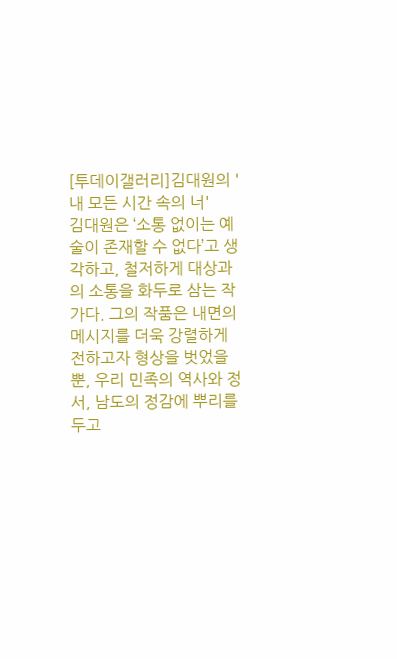[투데이갤러리]김대원의 '내 모든 시간 속의 너'
김대원은 ‘소통 없이는 예술이 존재할 수 없다’고 생각하고, 철저하게 대상과의 소통을 화두로 삼는 작가다. 그의 작품은 내면의 메시지를 더욱 강렬하게 전하고자 형상을 벗었을 뿐, 우리 민족의 역사와 정서, 남도의 정감에 뿌리를 두고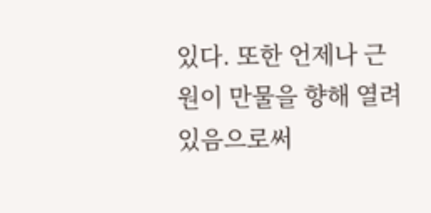있다. 또한 언제나 근원이 만물을 향해 열려 있음으로써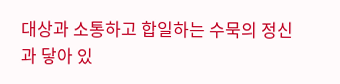대상과 소통하고 합일하는 수묵의 정신과 닿아 있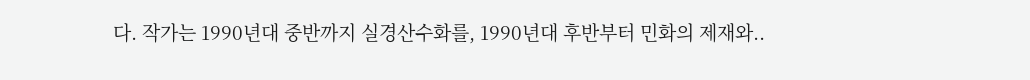다. 작가는 1990년대 중반까지 실경산수화를, 1990년대 후반부터 민화의 제재와..